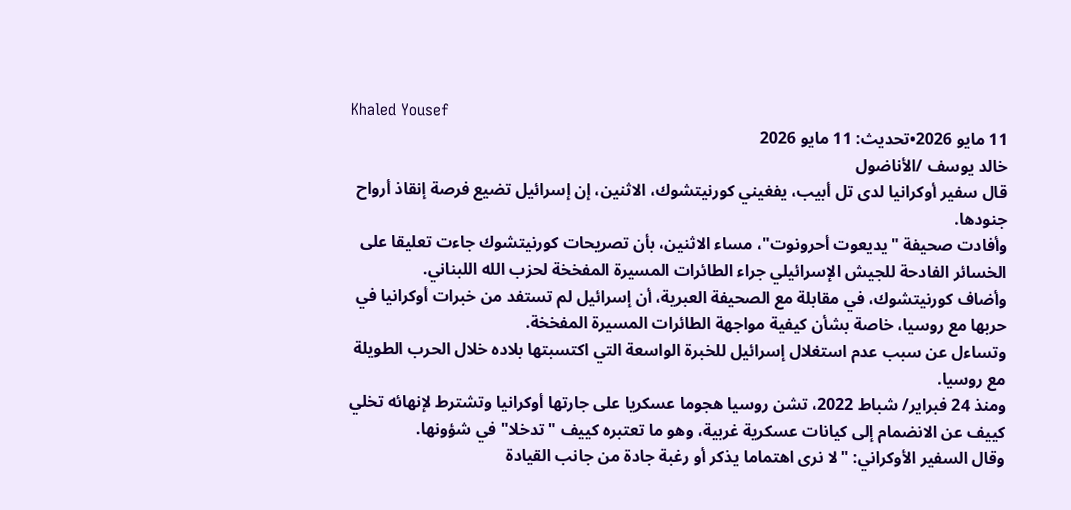Khaled Yousef
11 مايو 2026•تحديث: 11 مايو 2026
خالد يوسف /الأناضول
قال سفير أوكرانيا لدى تل أبيب، يفغيني كورنيتشوك، الاثنين، إن إسرائيل تضيع فرصة إنقاذ أرواح جنودها.
وأفادت صحيفة "يديعوت أحرونوت"، مساء الاثنين، بأن تصريحات كورنيتشوك جاءت تعليقا على الخسائر الفادحة للجيش الإسرائيلي جراء الطائرات المسيرة المفخخة لحزب الله اللبناني.
وأضاف كورنيتشوك، في مقابلة مع الصحيفة العبرية، أن إسرائيل لم تستفد من خبرات أوكرانيا في حربها مع روسيا، خاصة بشأن كيفية مواجهة الطائرات المسيرة المفخخة.
وتساءل عن سبب عدم استغلال إسرائيل للخبرة الواسعة التي اكتسبتها بلاده خلال الحرب الطويلة مع روسيا.
ومنذ 24 فبراير/ شباط 2022، تشن روسيا هجوما عسكريا على جارتها أوكرانيا وتشترط لإنهائه تخلي كييف عن الانضمام إلى كيانات عسكرية غربية، وهو ما تعتبره كييف "تدخلا" في شؤونها.
وقال السفير الأوكراني: "لا نرى اهتماما يذكر أو رغبة جادة من جانب القيادة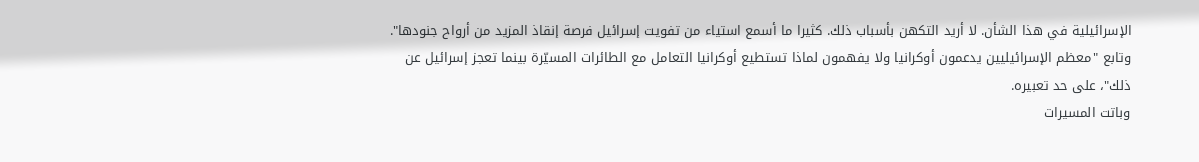الإسرائيلية في هذا الشأن. لا أريد التكهن بأسباب ذلك. كثيرا ما أسمع استياء من تفويت إسرائيل فرصة إنقاذ المزيد من أرواح جنودها".
وتابع "معظم الإسرائيليين يدعمون أوكرانيا ولا يفهمون لماذا تستطيع أوكرانيا التعامل مع الطائرات المسيّرة بينما تعجز إسرائيل عن ذلك"، على حد تعبيره.
وباتت المسيرات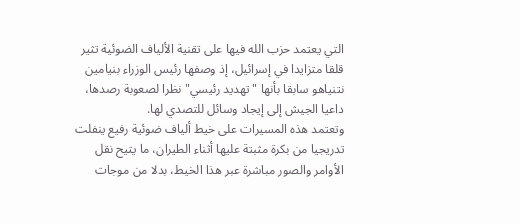التي يعتمد حزب الله فيها على تقنية الألياف الضوئية تثير قلقا متزايدا في إسرائيل، إذ وصفها رئيس الوزراء بنيامين نتنياهو سابقا بأنها "تهديد رئيسي" نظرا لصعوبة رصدها، داعيا الجيش إلى إيجاد وسائل للتصدي لها.
وتعتمد هذه المسيرات على خيط ألياف ضوئية رفيع ينفلت تدريجيا من بكرة مثبتة عليها أثناء الطيران، ما يتيح نقل الأوامر والصور مباشرة عبر هذا الخيط، بدلا من موجات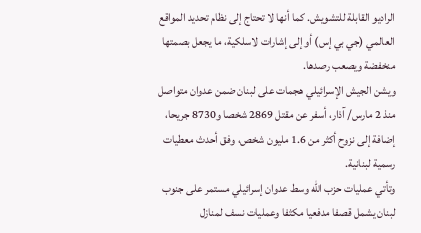الراديو القابلة للتشويش. كما أنها لا تحتاج إلى نظام تحديد المواقع العالمي (جي بي إس) أو إلى إشارات لاسلكية، ما يجعل بصمتها منخفضة ويصعب رصدها.
ويشن الجيش الإسرائيلي هجمات على لبنان ضمن عدوان متواصل منذ 2 مارس/ آذار، أسفر عن مقتل 2869 شخصا و8730 جريحا، إضافة إلى نزوح أكثر من 1.6 مليون شخص، وفق أحدث معطيات رسمية لبنانية.
وتأتي عمليات حزب الله وسط عدوان إسرائيلي مستمر على جنوب لبنان يشمل قصفا مدفعيا مكثفا وعمليات نسف لمنازل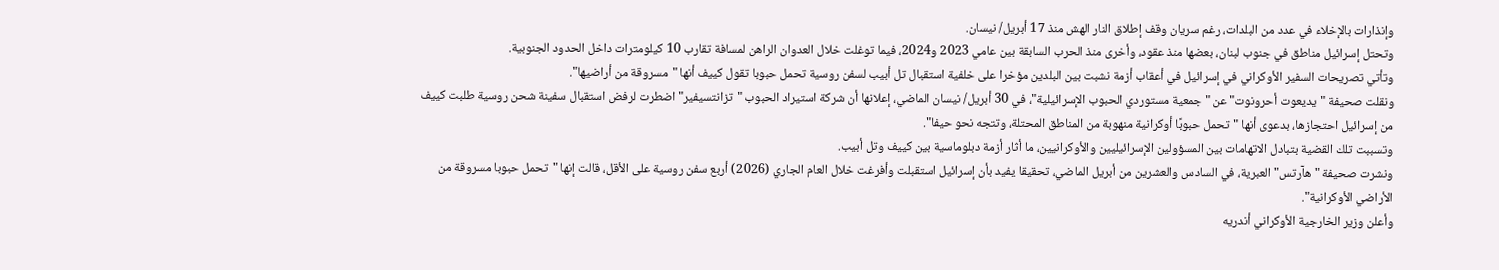وإنذارات بالإخلاء في عدد من البلدات، رغم سريان وقف إطلاق النار الهش منذ 17 أبريل/ نيسان.
وتحتل إسرائيل مناطق في جنوب لبنان، بعضها منذ عقود، وأخرى منذ الحرب السابقة بين عامي 2023 و2024، فيما توغلت خلال العدوان الراهن لمسافة تقارب 10 كيلومترات داخل الحدود الجنوبية.
وتأتي تصريحات السفير الأوكراني في إسرائيل في أعقاب أزمة نشبت بين البلدين مؤخرا على خلفية استقبال تل أبيب لسفن روسية تحمل حبوبا تقول كييف أنها "مسروقة من أراضيها".
ونقلت صحيفة "يديعوت أحرونوت" عن "جمعية مستوردي الحبوب الإسرائيلية"، في 30 أبريل/ نيسان الماضي، إعلانها أن شركة استيراد الحبوب "تزانتسيفير" اضطرت لرفض استقبال سفينة شحن روسية طلبت كييف من إسرائيل احتجازها، بدعوى أنها "تحمل حبوبًا أوكرانية منهوبة من المناطق المحتلة، وتتجه نحو حيفا".
وتسببت تلك القضية بتبادل الاتهامات بين المسؤولين الإسرائيليين والأوكرانيين، ما أثار أزمة دبلوماسية بين كييف وتل أبيب.
ونشرت صحيفة "هآرتس" العبرية، في السادس والعشرين من أبريل الماضي، تحقيقا يفيد بأن إسرائيل استقبلت وأفرغت خلال العام الجاري (2026) أربع سفن روسية على الأقل، قالت إنها "تحمل حبوبا مسروقة من الأراضي الأوكرانية".
وأعلن وزير الخارجية الأوكراني أندريه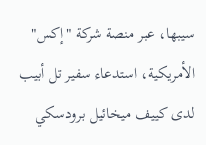سيبها، عبر منصة شركة "إكس" الأمريكية، استدعاء سفير تل أبيب لدى كييف ميخائيل برودسكي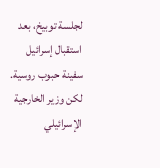لجلسة توبيخ، بعد استقبال إسرائيل سفينة حبوب روسية.
لكن وزير الخارجية الإسرائيلي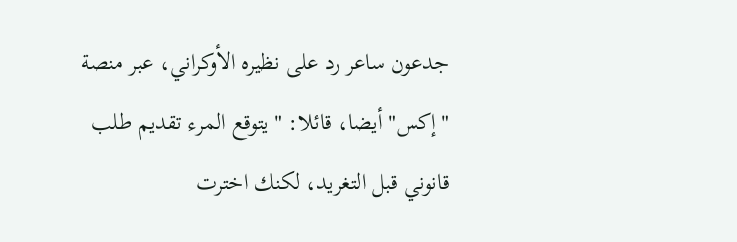جدعون ساعر رد على نظيره الأوكراني، عبر منصة "إكس" أيضا، قائلا: "يتوقع المرء تقديم طلب قانوني قبل التغريد، لكنك اخترت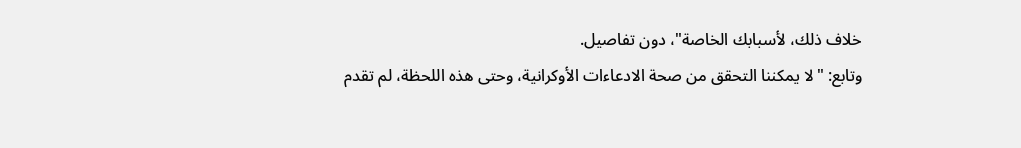خلاف ذلك، لأسبابك الخاصة"، دون تفاصيل.
وتابع: "لا يمكننا التحقق من صحة الادعاءات الأوكرانية، وحتى هذه اللحظة، لم تقدم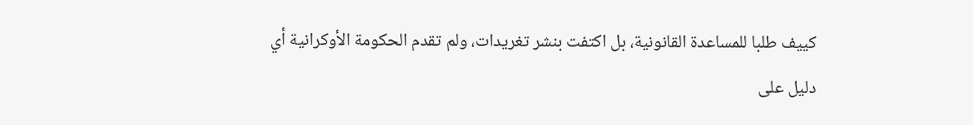كييف طلبا للمساعدة القانونية، بل اكتفت بنشر تغريدات، ولم تقدم الحكومة الأوكرانية أي دليل على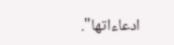ادعاءاتها".